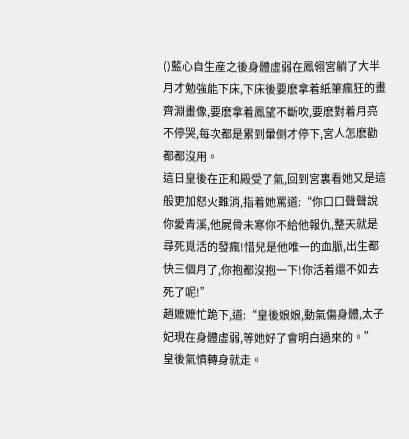()藍心自生産之後身體虛弱在鳳翎宮躺了大半月才勉強能下床,下床後要麽拿着紙筆瘋狂的畫齊淵畫像,要麽拿着鳳望不斷吹,要麽對着月亮不停哭,每次都是累到暈倒才停下,宮人怎麽勸都都沒用。
這日皇後在正和殿受了氣,回到宮裏看她又是這般更加怒火難消,指着她罵道:“你口口聲聲說你愛青溪,他屍骨未寒你不給他報仇,整天就是尋死覓活的發瘋!惜兒是他唯一的血脈,出生都快三個月了,你抱都沒抱一下!你活着還不如去死了呢!”
趙嬷嬷忙跪下,道:“皇後娘娘,動氣傷身體,太子妃現在身體虛弱,等她好了會明白過來的。”
皇後氣憤轉身就走。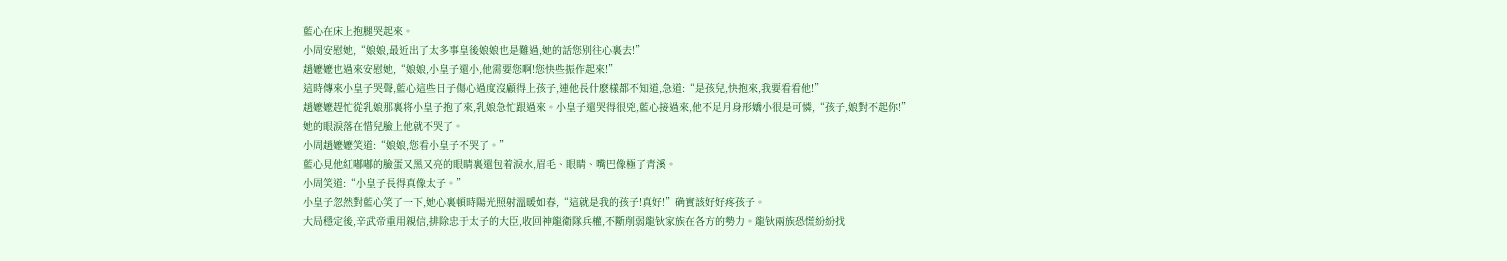藍心在床上抱腿哭起來。
小周安慰她,“娘娘,最近出了太多事皇後娘娘也是難過,她的話您别往心裏去!”
趙嬷嬷也過來安慰她,“娘娘,小皇子還小,他需要您啊!您快些振作起來!”
這時傳來小皇子哭聲,藍心這些日子傷心過度沒顧得上孩子,連他長什麽樣都不知道,急道:“是孩兒,快抱來,我要看看他!”
趙嬷嬷趕忙從乳娘那裏将小皇子抱了來,乳娘急忙跟過來。小皇子還哭得很兇,藍心接過來,他不足月身形嬌小很是可憐,“孩子,娘對不起你!”
她的眼淚落在惜兒臉上他就不哭了。
小周趙嬷嬷笑道:“娘娘,您看小皇子不哭了。”
藍心見他紅嘟嘟的臉蛋又黑又亮的眼睛裏還包着淚水,眉毛、眼睛、嘴巴像極了青溪。
小周笑道:“小皇子長得真像太子。”
小皇子忽然對藍心笑了一下,她心裏頓時陽光照射溫暖如春,“這就是我的孩子!真好!”确實該好好疼孩子。
大局穩定後,辛武帝重用親信,排除忠于太子的大臣,收回神龍衛隊兵權,不斷削弱龍钬家族在各方的勢力。龍钬兩族恐慌紛紛找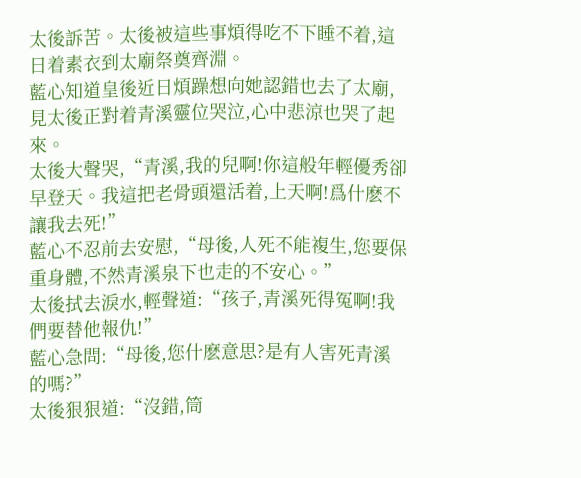太後訴苦。太後被這些事煩得吃不下睡不着,這日着素衣到太廟祭奠齊淵。
藍心知道皇後近日煩躁想向她認錯也去了太廟,見太後正對着青溪靈位哭泣,心中悲涼也哭了起來。
太後大聲哭,“青溪,我的兒啊!你這般年輕優秀卻早登天。我這把老骨頭還活着,上天啊!爲什麽不讓我去死!”
藍心不忍前去安慰,“母後,人死不能複生,您要保重身體,不然青溪泉下也走的不安心。”
太後拭去淚水,輕聲道:“孩子,青溪死得冤啊!我們要替他報仇!”
藍心急問:“母後,您什麽意思?是有人害死青溪的嗎?”
太後狠狠道:“沒錯,筒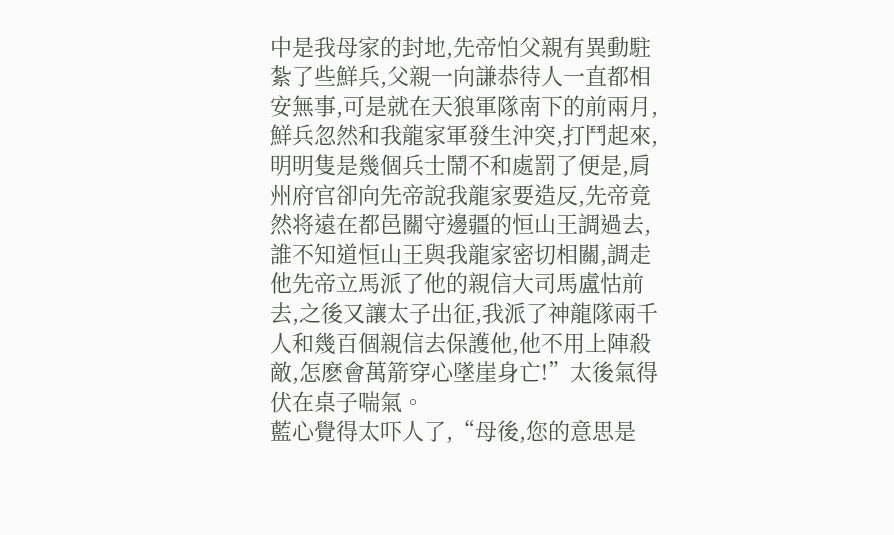中是我母家的封地,先帝怕父親有異動駐紮了些鮮兵,父親一向謙恭待人一直都相安無事,可是就在天狼軍隊南下的前兩月,鮮兵忽然和我龍家軍發生沖突,打鬥起來,明明隻是幾個兵士鬧不和處罰了便是,肩州府官卻向先帝說我龍家要造反,先帝竟然将遠在都邑關守邊疆的恒山王調過去,誰不知道恒山王與我龍家密切相關,調走他先帝立馬派了他的親信大司馬盧怙前去,之後又讓太子出征,我派了神龍隊兩千人和幾百個親信去保護他,他不用上陣殺敵,怎麽會萬箭穿心墜崖身亡!”太後氣得伏在桌子喘氣。
藍心覺得太吓人了,“母後,您的意思是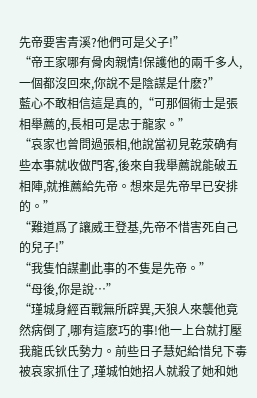先帝要害青溪?他們可是父子!”
“帝王家哪有骨肉親情!保護他的兩千多人,一個都沒回來,你說不是陰謀是什麽?”
藍心不敢相信這是真的,“可那個術士是張相舉薦的,長相可是忠于龍家。”
“哀家也曾問過張相,他說當初見乾荥确有些本事就收做門客,後來自我舉薦說能破五相陣,就推薦給先帝。想來是先帝早已安排的。”
“難道爲了讓威王登基,先帝不惜害死自己的兒子!”
“我隻怕謀劃此事的不隻是先帝。”
“母後,你是說…”
“瑾城身經百戰無所辟異,天狼人來襲他竟然病倒了,哪有這麽巧的事!他一上台就打壓我龍氏钬氏勢力。前些日子慧妃給惜兒下毒被哀家抓住了,瑾城怕她招人就殺了她和她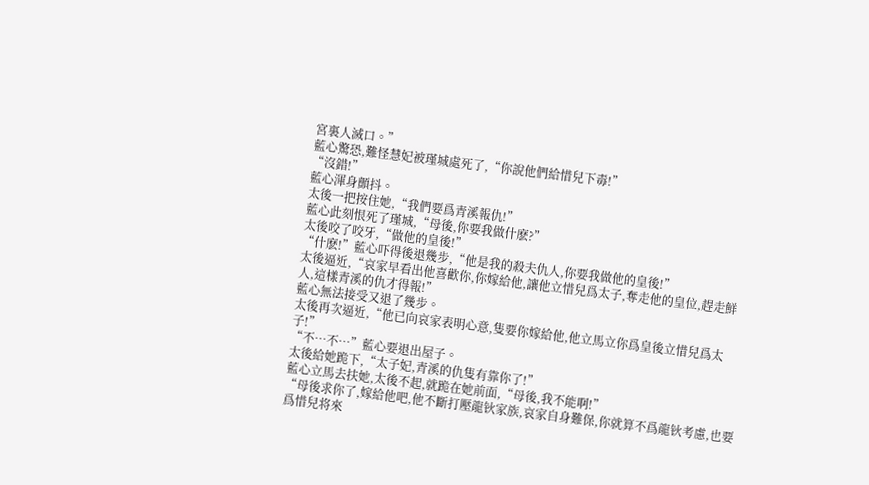宮裏人滅口。”
藍心驚恐,難怪慧妃被瑾城處死了,“你說他們給惜兒下毒!”
“沒錯!”
藍心渾身顫抖。
太後一把按住她,“我們要爲青溪報仇!”
藍心此刻恨死了瑾城,“母後,你要我做什麽?”
太後咬了咬牙,“做他的皇後!”
“什麽!”藍心吓得後退幾步,“他是我的殺夫仇人,你要我做他的皇後!”
太後逼近,“哀家早看出他喜歡你,你嫁給他,讓他立惜兒爲太子,奪走他的皇位,趕走鮮人,這樣青溪的仇才得報!”
藍心無法接受又退了幾步。
太後再次逼近,“他已向哀家表明心意,隻要你嫁給他,他立馬立你爲皇後立惜兒爲太子!”
“不…不…”藍心要退出屋子。
太後給她跪下,“太子妃,青溪的仇隻有靠你了!”
藍心立馬去扶她,太後不起,就跪在她前面,“母後,我不能啊!”
“母後求你了,嫁給他吧,他不斷打壓龍钬家族,哀家自身難保,你就算不爲龍钬考慮,也要爲惜兒将來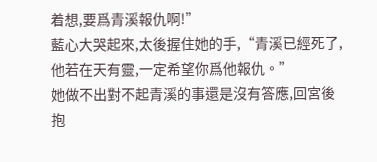着想,要爲青溪報仇啊!”
藍心大哭起來,太後握住她的手,“青溪已經死了,他若在天有靈,一定希望你爲他報仇。”
她做不出對不起青溪的事還是沒有答應,回宮後抱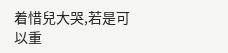着惜兒大哭,若是可以重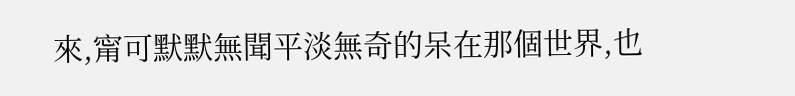來,甯可默默無聞平淡無奇的呆在那個世界,也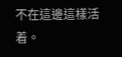不在這邊這樣活着。